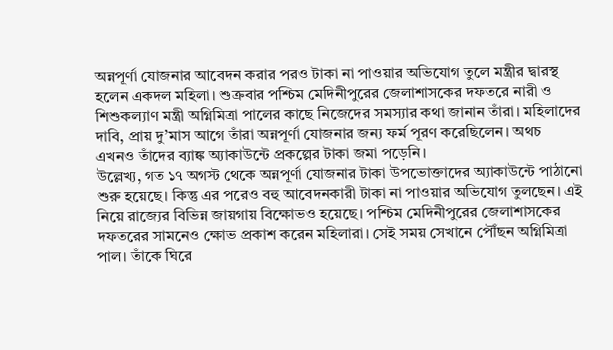অন্নপূর্ণা যোজনার আবেদন করার পরও টাকা না পাওয়ার অভিযোগ তুলে মন্ত্রীর দ্বারস্থ হলেন একদল মহিলা। শুক্রবার পশ্চিম মেদিনীপুরের জেলাশাসকের দফতরে নারী ও শিশুকল্যাণ মন্ত্রী অগ্নিমিত্রা পালের কাছে নিজেদের সমস্যার কথা জানান তাঁরা। মহিলাদের দাবি, প্রায় দু’মাস আগে তাঁরা অন্নপূর্ণা যোজনার জন্য ফর্ম পূরণ করেছিলেন। অথচ এখনও তাঁদের ব্যাঙ্ক অ্যাকাউন্টে প্রকল্পের টাকা জমা পড়েনি।
উল্লেখ্য, গত ১৭ অগস্ট থেকে অন্নপূর্ণা যোজনার টাকা উপভোক্তাদের অ্যাকাউন্টে পাঠানো শুরু হয়েছে। কিন্তু এর পরেও বহু আবেদনকারী টাকা না পাওয়ার অভিযোগ তুলছেন। এই নিয়ে রাজ্যের বিভিন্ন জায়গায় বিক্ষোভও হয়েছে। পশ্চিম মেদিনীপুরের জেলাশাসকের দফতরের সামনেও ক্ষোভ প্রকাশ করেন মহিলারা। সেই সময় সেখানে পৌঁছন অগ্নিমিত্রা পাল। তাঁকে ঘিরে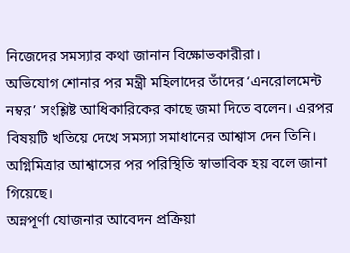নিজেদের সমস্যার কথা জানান বিক্ষোভকারীরা।
অভিযোগ শোনার পর মন্ত্রী মহিলাদের তাঁদের ‘এনরোলমেন্ট নম্বর’ সংশ্লিষ্ট আধিকারিকের কাছে জমা দিতে বলেন। এরপর বিষয়টি খতিয়ে দেখে সমস্যা সমাধানের আশ্বাস দেন তিনি। অগ্নিমিত্রার আশ্বাসের পর পরিস্থিতি স্বাভাবিক হয় বলে জানা গিয়েছে।
অন্নপূর্ণা যোজনার আবেদন প্রক্রিয়া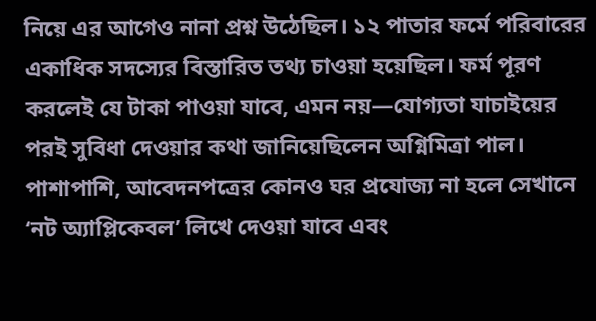নিয়ে এর আগেও নানা প্রশ্ন উঠেছিল। ১২ পাতার ফর্মে পরিবারের একাধিক সদস্যের বিস্তারিত তথ্য চাওয়া হয়েছিল। ফর্ম পূরণ করলেই যে টাকা পাওয়া যাবে, এমন নয়—যোগ্যতা যাচাইয়ের পরই সুবিধা দেওয়ার কথা জানিয়েছিলেন অগ্নিমিত্রা পাল।
পাশাপাশি, আবেদনপত্রের কোনও ঘর প্রযোজ্য না হলে সেখানে ‘নট অ্যাপ্লিকেবল’ লিখে দেওয়া যাবে এবং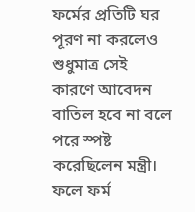ফর্মের প্রতিটি ঘর পূরণ না করলেও শুধুমাত্র সেই কারণে আবেদন বাতিল হবে না বলে পরে স্পষ্ট করেছিলেন মন্ত্রী।
ফলে ফর্ম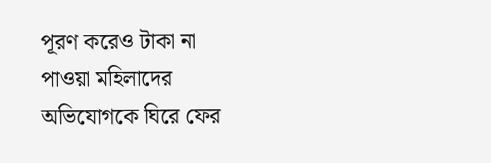পূরণ করেও টাকা না পাওয়া মহিলাদের অভিযোগকে ঘিরে ফের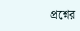প্রশ্নের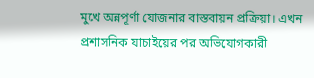মুখে অন্নপূর্ণা যোজনার বাস্তবায়ন প্রক্রিয়া। এখন প্রশাসনিক যাচাইয়ের পর অভিযোগকারী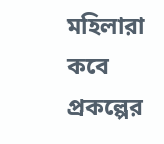মহিলারা কবে প্রকল্পের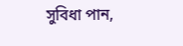সুবিধা পান,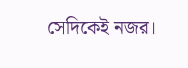সেদিকেই নজর।